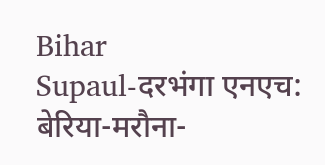Bihar
Supaul-दरभंगा एनएच: बेरिया-मरौना-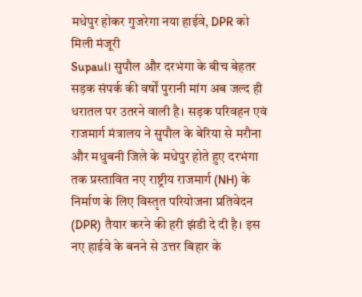मधेपुर होकर गुजरेगा नया हाईवे, DPR को मिली मंजूरी
Supaul। सुपौल और दरभंगा के बीच बेहतर सड़क संपर्क की वर्षों पुरानी मांग अब जल्द ही धरातल पर उतरने वाली है। सड़क परिवहन एवं राजमार्ग मंत्रालय ने सुपौल के बेरिया से मरौना और मधुबनी जिले के मधेपुर होते हुए दरभंगा तक प्रस्तावित नए राष्ट्रीय राजमार्ग (NH) के निर्माण के लिए विस्तृत परियोजना प्रतिवेदन (DPR) तैयार करने की हरी झंडी दे दी है। इस नए हाईवे के बनने से उत्तर बिहार के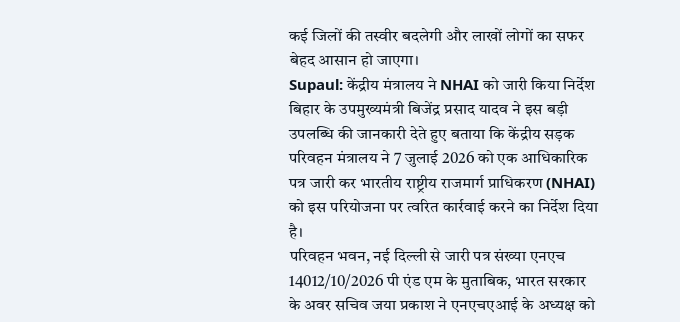कई जिलों की तस्वीर बदलेगी और लाखों लोगों का सफर बेहद आसान हो जाएगा।
Supaul: केंद्रीय मंत्रालय ने NHAI को जारी किया निर्देश
बिहार के उपमुख्यमंत्री बिजेंद्र प्रसाद यादव ने इस बड़ी उपलब्धि की जानकारी देते हुए बताया कि केंद्रीय सड़क परिवहन मंत्रालय ने 7 जुलाई 2026 को एक आधिकारिक पत्र जारी कर भारतीय राष्ट्रीय राजमार्ग प्राधिकरण (NHAI) को इस परियोजना पर त्वरित कार्रवाई करने का निर्देश दिया है।
परिवहन भवन, नई दिल्ली से जारी पत्र संख्या एनएच 14012/10/2026 पी एंड एम के मुताबिक, भारत सरकार के अवर सचिव जया प्रकाश ने एनएचएआई के अध्यक्ष को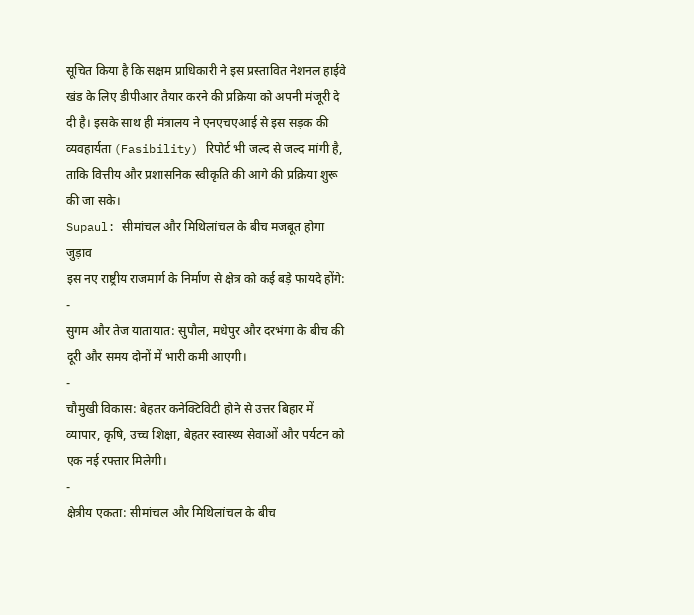सूचित किया है कि सक्षम प्राधिकारी ने इस प्रस्तावित नेशनल हाईवे खंड के लिए डीपीआर तैयार करने की प्रक्रिया को अपनी मंजूरी दे दी है। इसके साथ ही मंत्रालय ने एनएचएआई से इस सड़क की व्यवहार्यता (Fasibility) रिपोर्ट भी जल्द से जल्द मांगी है, ताकि वित्तीय और प्रशासनिक स्वीकृति की आगे की प्रक्रिया शुरू की जा सके।
Supaul: सीमांचल और मिथिलांचल के बीच मजबूत होगा जुड़ाव
इस नए राष्ट्रीय राजमार्ग के निर्माण से क्षेत्र को कई बड़े फायदे होंगे:
-
सुगम और तेज यातायात: सुपौल, मधेपुर और दरभंगा के बीच की दूरी और समय दोनों में भारी कमी आएगी।
-
चौमुखी विकास: बेहतर कनेक्टिविटी होने से उत्तर बिहार में व्यापार, कृषि, उच्च शिक्षा, बेहतर स्वास्थ्य सेवाओं और पर्यटन को एक नई रफ्तार मिलेगी।
-
क्षेत्रीय एकता: सीमांचल और मिथिलांचल के बीच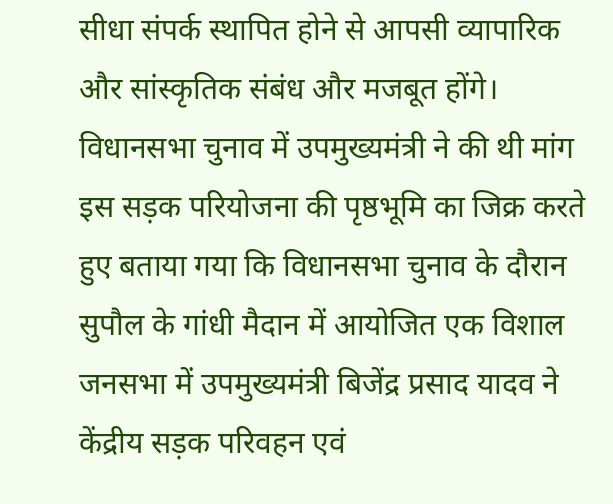सीधा संपर्क स्थापित होने से आपसी व्यापारिक और सांस्कृतिक संबंध और मजबूत होंगे।
विधानसभा चुनाव में उपमुख्यमंत्री ने की थी मांग
इस सड़क परियोजना की पृष्ठभूमि का जिक्र करते हुए बताया गया कि विधानसभा चुनाव के दौरान सुपौल के गांधी मैदान में आयोजित एक विशाल जनसभा में उपमुख्यमंत्री बिजेंद्र प्रसाद यादव ने केंद्रीय सड़क परिवहन एवं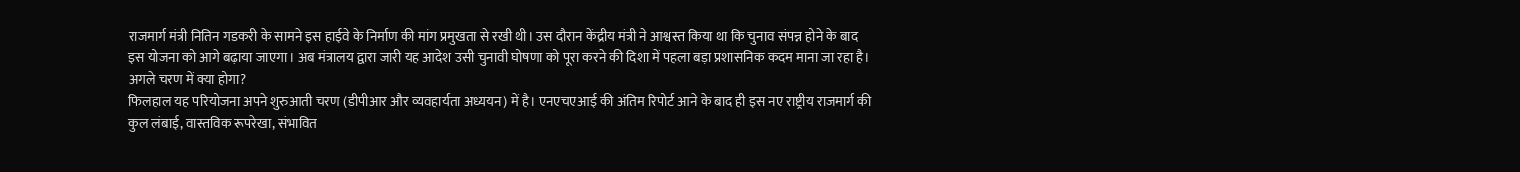राजमार्ग मंत्री नितिन गडकरी के सामने इस हाईवे के निर्माण की मांग प्रमुखता से रखी थी। उस दौरान केंद्रीय मंत्री ने आश्वस्त किया था कि चुनाव संपन्न होने के बाद इस योजना को आगे बढ़ाया जाएगा। अब मंत्रालय द्वारा जारी यह आदेश उसी चुनावी घोषणा को पूरा करने की दिशा में पहला बड़ा प्रशासनिक कदम माना जा रहा है।
अगले चरण में क्या होगा?
फिलहाल यह परियोजना अपने शुरुआती चरण (डीपीआर और व्यवहार्यता अध्ययन) में है। एनएचएआई की अंतिम रिपोर्ट आने के बाद ही इस नए राष्ट्रीय राजमार्ग की कुल लंबाई, वास्तविक रूपरेखा, संभावित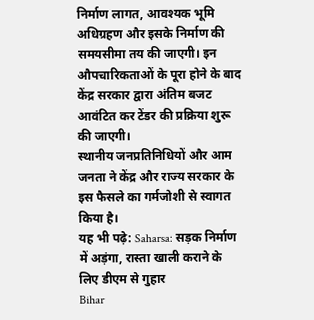निर्माण लागत, आवश्यक भूमि अधिग्रहण और इसके निर्माण की समयसीमा तय की जाएगी। इन औपचारिकताओं के पूरा होने के बाद केंद्र सरकार द्वारा अंतिम बजट आवंटित कर टेंडर की प्रक्रिया शुरू की जाएगी।
स्थानीय जनप्रतिनिधियों और आम जनता ने केंद्र और राज्य सरकार के इस फैसले का गर्मजोशी से स्वागत किया है।
यह भी पढ़े: Saharsa: सड़क निर्माण में अड़ंगा, रास्ता खाली कराने के लिए डीएम से गुहार
Bihar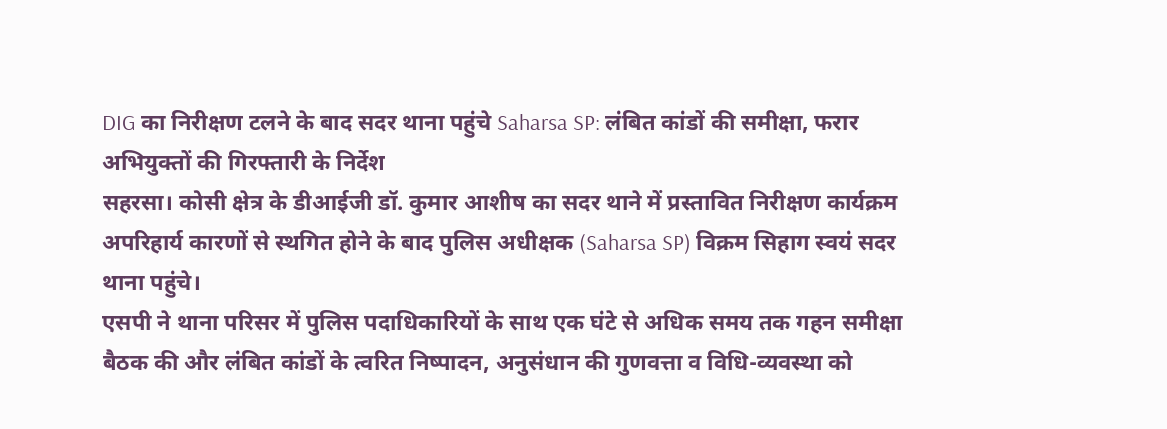DIG का निरीक्षण टलने के बाद सदर थाना पहुंचे Saharsa SP: लंबित कांडों की समीक्षा, फरार अभियुक्तों की गिरफ्तारी के निर्देश
सहरसा। कोसी क्षेत्र के डीआईजी डॉ. कुमार आशीष का सदर थाने में प्रस्तावित निरीक्षण कार्यक्रम अपरिहार्य कारणों से स्थगित होने के बाद पुलिस अधीक्षक (Saharsa SP) विक्रम सिहाग स्वयं सदर थाना पहुंचे।
एसपी ने थाना परिसर में पुलिस पदाधिकारियों के साथ एक घंटे से अधिक समय तक गहन समीक्षा बैठक की और लंबित कांडों के त्वरित निष्पादन, अनुसंधान की गुणवत्ता व विधि-व्यवस्था को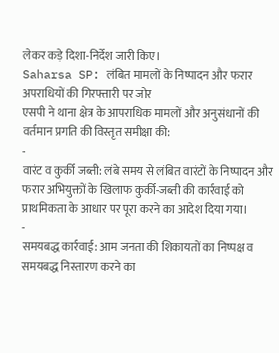लेकर कड़े दिशा-निर्देश जारी किए।
Saharsa SP: लंबित मामलों के निष्पादन और फरार अपराधियों की गिरफ्तारी पर जोर
एसपी ने थाना क्षेत्र के आपराधिक मामलों और अनुसंधानों की वर्तमान प्रगति की विस्तृत समीक्षा की:
-
वारंट व कुर्की जब्ती: लंबे समय से लंबित वारंटों के निष्पादन और फरार अभियुक्तों के खिलाफ कुर्की-जब्ती की कार्रवाई को प्राथमिकता के आधार पर पूरा करने का आदेश दिया गया।
-
समयबद्ध कार्रवाई: आम जनता की शिकायतों का निष्पक्ष व समयबद्ध निस्तारण करने का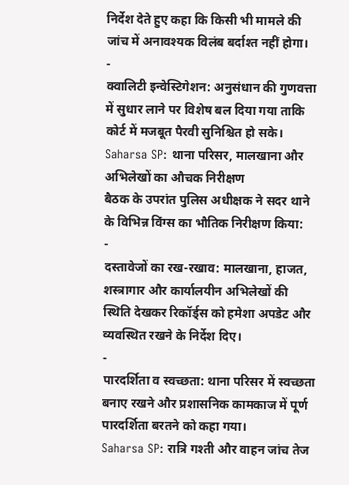निर्देश देते हुए कहा कि किसी भी मामले की जांच में अनावश्यक विलंब बर्दाश्त नहीं होगा।
-
क्वालिटी इन्वेस्टिगेशन: अनुसंधान की गुणवत्ता में सुधार लाने पर विशेष बल दिया गया ताकि कोर्ट में मजबूत पैरवी सुनिश्चित हो सके।
Saharsa SP: थाना परिसर, मालखाना और अभिलेखों का औचक निरीक्षण
बैठक के उपरांत पुलिस अधीक्षक ने सदर थाने के विभिन्न विंग्स का भौतिक निरीक्षण किया:
-
दस्तावेजों का रख-रखाव: मालखाना, हाजत, शस्त्रागार और कार्यालयीन अभिलेखों की स्थिति देखकर रिकॉर्ड्स को हमेशा अपडेट और व्यवस्थित रखने के निर्देश दिए।
-
पारदर्शिता व स्वच्छता: थाना परिसर में स्वच्छता बनाए रखने और प्रशासनिक कामकाज में पूर्ण पारदर्शिता बरतने को कहा गया।
Saharsa SP: रात्रि गश्ती और वाहन जांच तेज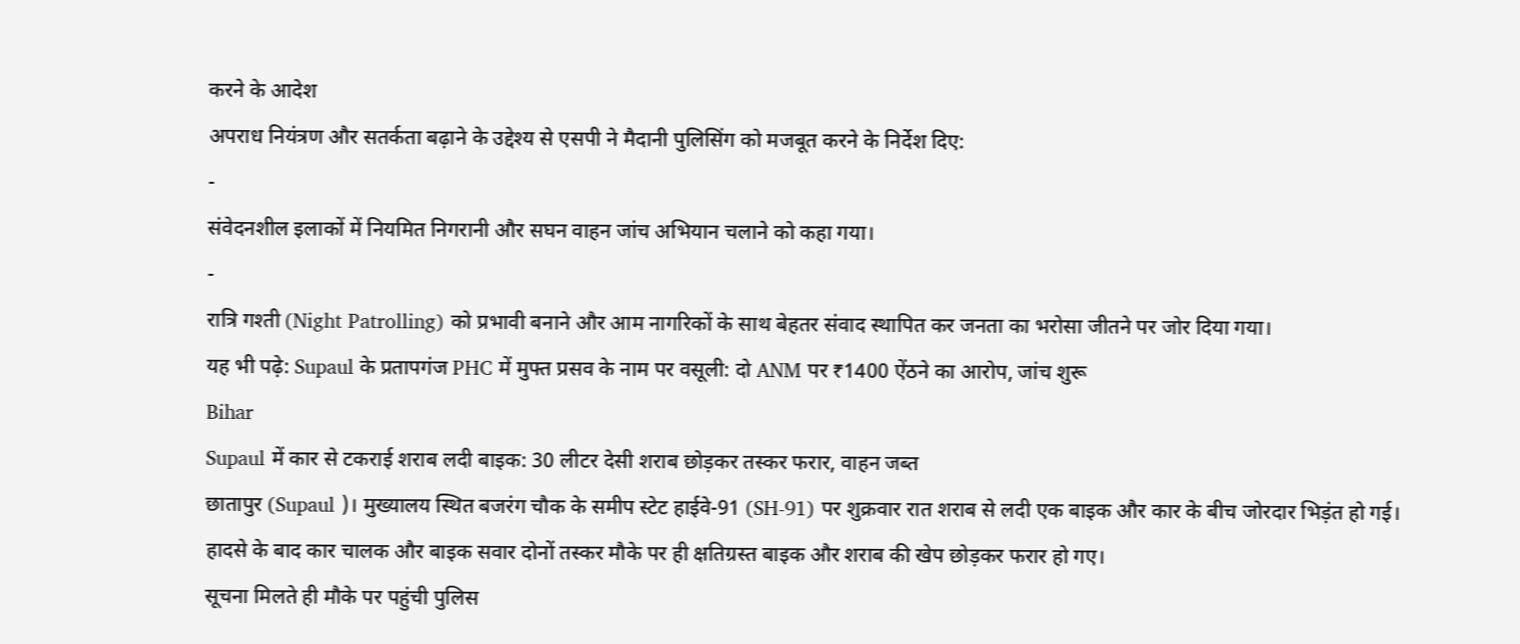करने के आदेश
अपराध नियंत्रण और सतर्कता बढ़ाने के उद्देश्य से एसपी ने मैदानी पुलिसिंग को मजबूत करने के निर्देश दिए:
-
संवेदनशील इलाकों में नियमित निगरानी और सघन वाहन जांच अभियान चलाने को कहा गया।
-
रात्रि गश्ती (Night Patrolling) को प्रभावी बनाने और आम नागरिकों के साथ बेहतर संवाद स्थापित कर जनता का भरोसा जीतने पर जोर दिया गया।
यह भी पढ़े: Supaul के प्रतापगंज PHC में मुफ्त प्रसव के नाम पर वसूली: दो ANM पर ₹1400 ऐंठने का आरोप, जांच शुरू
Bihar
Supaul में कार से टकराई शराब लदी बाइक: 30 लीटर देसी शराब छोड़कर तस्कर फरार, वाहन जब्त
छातापुर (Supaul )। मुख्यालय स्थित बजरंग चौक के समीप स्टेट हाईवे-91 (SH-91) पर शुक्रवार रात शराब से लदी एक बाइक और कार के बीच जोरदार भिड़ंत हो गई। हादसे के बाद कार चालक और बाइक सवार दोनों तस्कर मौके पर ही क्षतिग्रस्त बाइक और शराब की खेप छोड़कर फरार हो गए।
सूचना मिलते ही मौके पर पहुंची पुलिस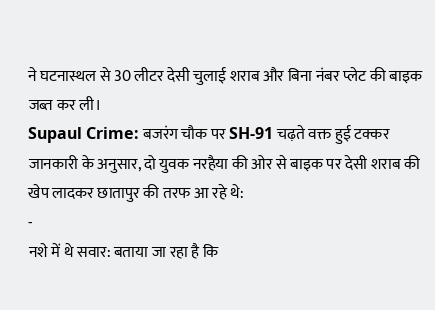ने घटनास्थल से 30 लीटर देसी चुलाई शराब और बिना नंबर प्लेट की बाइक जब्त कर ली।
Supaul Crime: बजरंग चौक पर SH-91 चढ़ते वक्त हुई टक्कर
जानकारी के अनुसार, दो युवक नरहैया की ओर से बाइक पर देसी शराब की खेप लादकर छातापुर की तरफ आ रहे थे:
-
नशे में थे सवार: बताया जा रहा है कि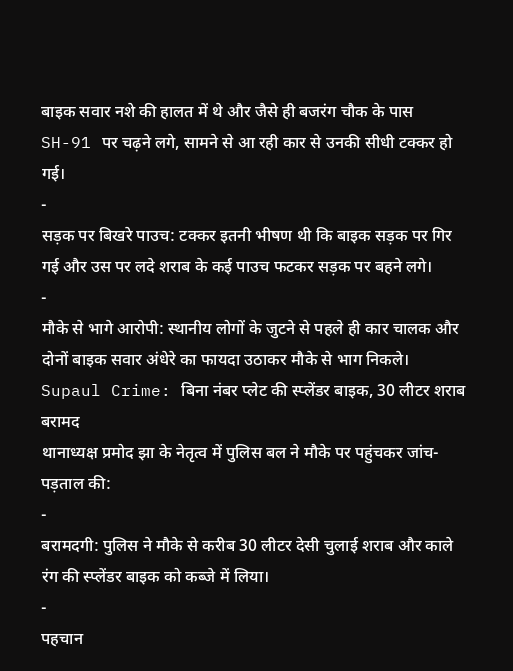बाइक सवार नशे की हालत में थे और जैसे ही बजरंग चौक के पास SH-91 पर चढ़ने लगे, सामने से आ रही कार से उनकी सीधी टक्कर हो गई।
-
सड़क पर बिखरे पाउच: टक्कर इतनी भीषण थी कि बाइक सड़क पर गिर गई और उस पर लदे शराब के कई पाउच फटकर सड़क पर बहने लगे।
-
मौके से भागे आरोपी: स्थानीय लोगों के जुटने से पहले ही कार चालक और दोनों बाइक सवार अंधेरे का फायदा उठाकर मौके से भाग निकले।
Supaul Crime: बिना नंबर प्लेट की स्प्लेंडर बाइक, 30 लीटर शराब बरामद
थानाध्यक्ष प्रमोद झा के नेतृत्व में पुलिस बल ने मौके पर पहुंचकर जांच-पड़ताल की:
-
बरामदगी: पुलिस ने मौके से करीब 30 लीटर देसी चुलाई शराब और काले रंग की स्प्लेंडर बाइक को कब्जे में लिया।
-
पहचान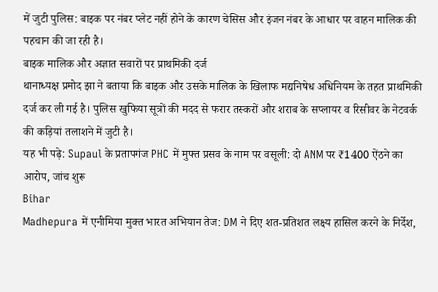में जुटी पुलिस: बाइक पर नंबर प्लेट नहीं होने के कारण चेसिस और इंजन नंबर के आधार पर वाहन मालिक की पहचान की जा रही है।
बाइक मालिक और अज्ञात सवारों पर प्राथमिकी दर्ज
थानाध्यक्ष प्रमोद झा ने बताया कि बाइक और उसके मालिक के खिलाफ मद्यनिषेध अधिनियम के तहत प्राथमिकी दर्ज कर ली गई है। पुलिस खुफिया सूत्रों की मदद से फरार तस्करों और शराब के सप्लायर व रिसीवर के नेटवर्क की कड़ियां तलाशने में जुटी है।
यह भी पढ़े: Supaul के प्रतापगंज PHC में मुफ्त प्रसव के नाम पर वसूली: दो ANM पर ₹1400 ऐंठने का आरोप, जांच शुरू
Bihar
Madhepura में एनीमिया मुक्त भारत अभियान तेज: DM ने दिए शत-प्रतिशत लक्ष्य हासिल करने के निर्देश,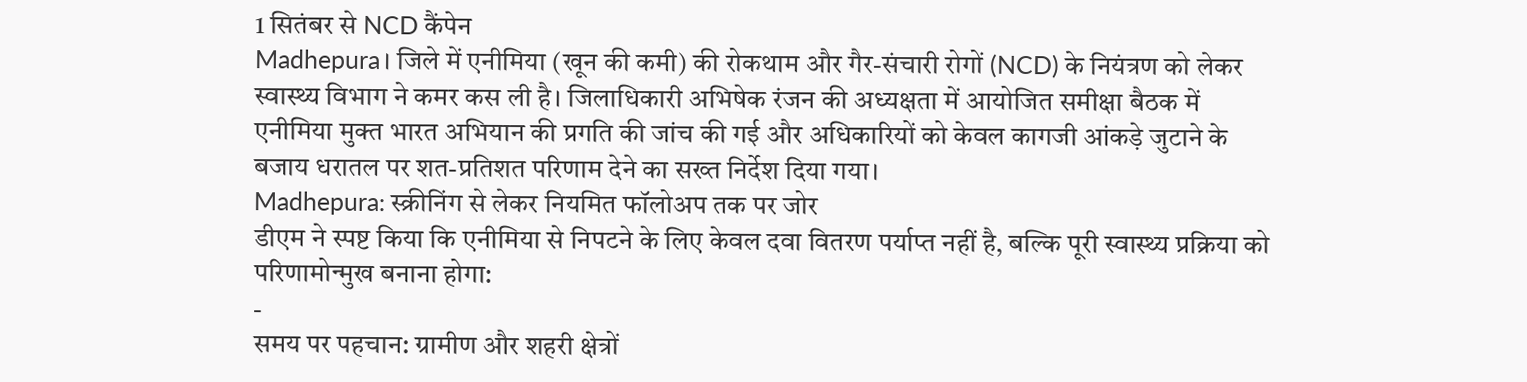1 सितंबर से NCD कैंपेन
Madhepura। जिले में एनीमिया (खून की कमी) की रोकथाम और गैर-संचारी रोगों (NCD) के नियंत्रण को लेकर स्वास्थ्य विभाग ने कमर कस ली है। जिलाधिकारी अभिषेक रंजन की अध्यक्षता में आयोजित समीक्षा बैठक में एनीमिया मुक्त भारत अभियान की प्रगति की जांच की गई और अधिकारियों को केवल कागजी आंकड़े जुटाने के बजाय धरातल पर शत-प्रतिशत परिणाम देने का सख्त निर्देश दिया गया।
Madhepura: स्क्रीनिंग से लेकर नियमित फॉलोअप तक पर जोर
डीएम ने स्पष्ट किया कि एनीमिया से निपटने के लिए केवल दवा वितरण पर्याप्त नहीं है, बल्कि पूरी स्वास्थ्य प्रक्रिया को परिणामोन्मुख बनाना होगा:
-
समय पर पहचान: ग्रामीण और शहरी क्षेत्रों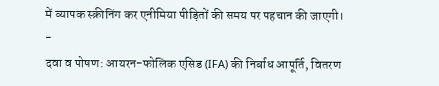में व्यापक स्क्रीनिंग कर एनीमिया पीड़ितों की समय पर पहचान की जाएगी।
-
दवा व पोषण: आयरन-फोलिक एसिड (IFA) की निर्बाध आपूर्ति, वितरण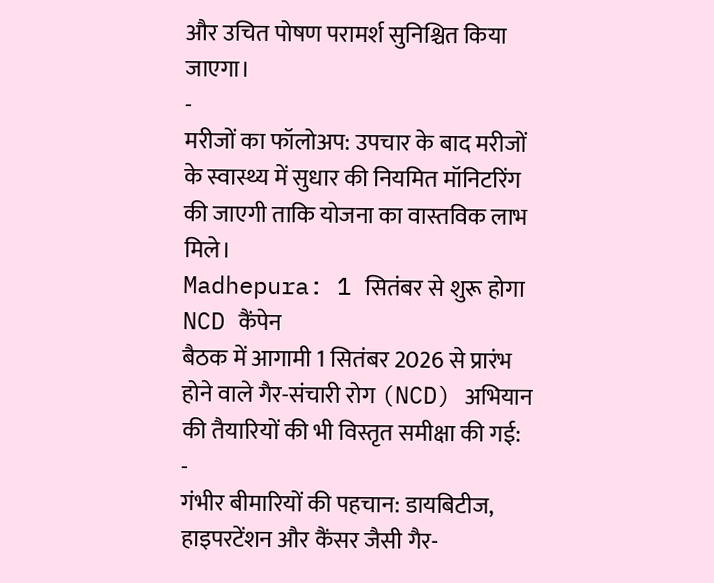और उचित पोषण परामर्श सुनिश्चित किया जाएगा।
-
मरीजों का फॉलोअप: उपचार के बाद मरीजों के स्वास्थ्य में सुधार की नियमित मॉनिटरिंग की जाएगी ताकि योजना का वास्तविक लाभ मिले।
Madhepura: 1 सितंबर से शुरू होगा NCD कैंपेन
बैठक में आगामी 1 सितंबर 2026 से प्रारंभ होने वाले गैर-संचारी रोग (NCD) अभियान की तैयारियों की भी विस्तृत समीक्षा की गई:
-
गंभीर बीमारियों की पहचान: डायबिटीज, हाइपरटेंशन और कैंसर जैसी गैर-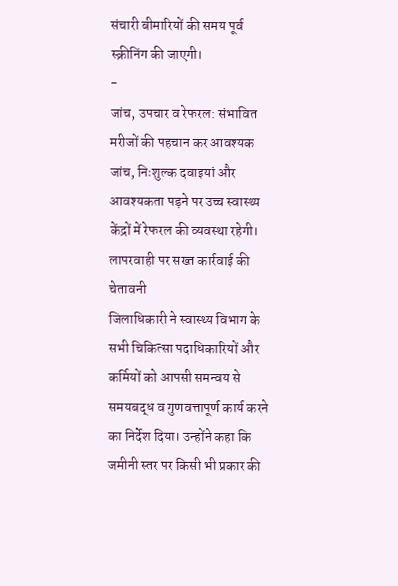संचारी बीमारियों की समय पूर्व स्क्रीनिंग की जाएगी।
-
जांच, उपचार व रेफरल: संभावित मरीजों की पहचान कर आवश्यक जांच, निःशुल्क दवाइयां और आवश्यकता पड़ने पर उच्च स्वास्थ्य केंद्रों में रेफरल की व्यवस्था रहेगी।
लापरवाही पर सख्त कार्रवाई की चेतावनी
जिलाधिकारी ने स्वास्थ्य विभाग के सभी चिकित्सा पदाधिकारियों और कर्मियों को आपसी समन्वय से समयबद्ध व गुणवत्तापूर्ण कार्य करने का निर्देश दिया। उन्होंने कहा कि जमीनी स्तर पर किसी भी प्रकार की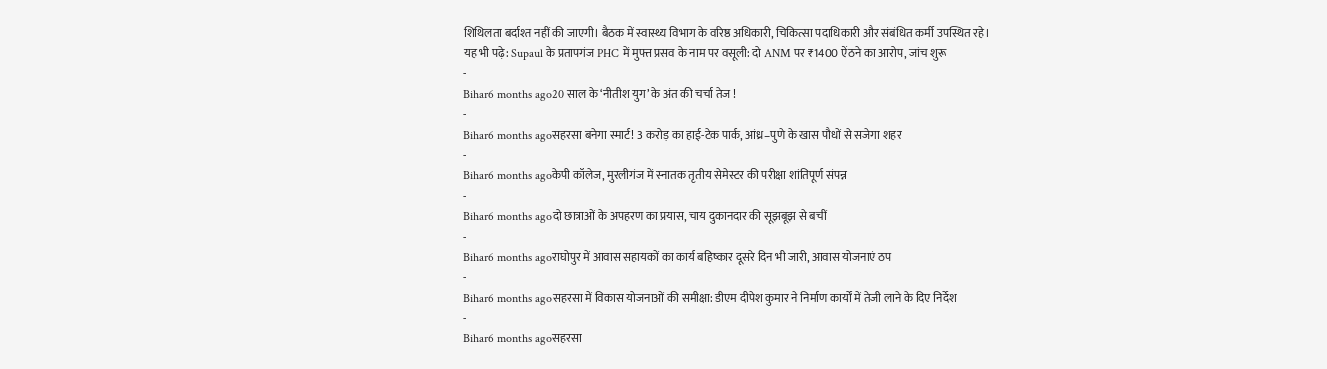शिथिलता बर्दाश्त नहीं की जाएगी। बैठक में स्वास्थ्य विभाग के वरिष्ठ अधिकारी, चिकित्सा पदाधिकारी और संबंधित कर्मी उपस्थित रहे।
यह भी पढ़े: Supaul के प्रतापगंज PHC में मुफ्त प्रसव के नाम पर वसूली: दो ANM पर ₹1400 ऐंठने का आरोप, जांच शुरू
-
Bihar6 months ago20 साल के ‘नीतीश युग’ के अंत की चर्चा तेज !
-
Bihar6 months agoसहरसा बनेगा स्मार्ट! 3 करोड़ का हाई-टेक पार्क, आंध्र–पुणे के खास पौधों से सजेगा शहर
-
Bihar6 months agoकेपी कॉलेज, मुरलीगंज में स्नातक तृतीय सेमेस्टर की परीक्षा शांतिपूर्ण संपन्न
-
Bihar6 months agoदो छात्राओं के अपहरण का प्रयास, चाय दुकानदार की सूझबूझ से बचीं
-
Bihar6 months agoराघोपुर में आवास सहायकों का कार्य बहिष्कार दूसरे दिन भी जारी, आवास योजनाएं ठप
-
Bihar6 months agoसहरसा में विकास योजनाओं की समीक्षा: डीएम दीपेश कुमार ने निर्माण कार्यों में तेजी लाने के दिए निर्देश
-
Bihar6 months agoसहरसा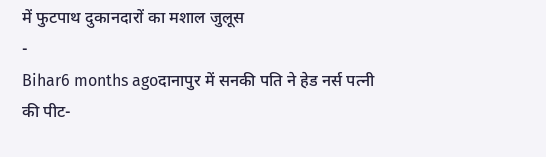में फुटपाथ दुकानदारों का मशाल जुलूस
-
Bihar6 months agoदानापुर में सनकी पति ने हेड नर्स पत्नी की पीट-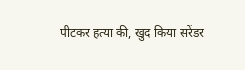पीटकर हत्या की, खुद किया सरेंडर